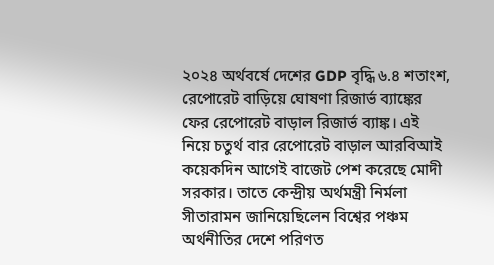২০২৪ অর্থবর্ষে দেশের GDP বৃদ্ধি ৬.৪ শতাংশ, রেপোরেট বাড়িয়ে ঘোষণা রিজার্ভ ব্যাঙ্কের
ফের রেপোরেট বাড়াল রিজার্ভ ব্যাঙ্ক। এই নিয়ে চতুর্থ বার রেপোরেট বাড়াল আরবিআই
কয়েকদিন আগেই বাজেট পেশ করেছে মোদী সরকার। তাতে কেন্দ্রীয় অর্থমন্ত্রী নির্মলা সীতারামন জানিয়েছিলেন বিশ্বের পঞ্চম অর্থনীতির দেশে পরিণত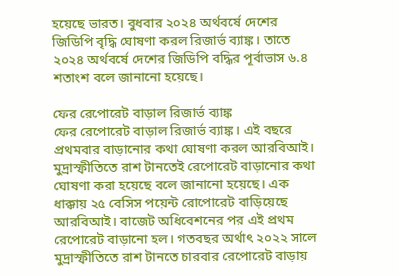হয়েছে ভারত। বুধবার ২০২৪ অর্থবর্ষে দেশের জিডিপি বৃদ্ধি ঘোষণা করল রিজার্ভ ব্যাঙ্ক। তাতে ২০২৪ অর্থবর্ষে দেশের জিডিপি বদ্ধির পূর্বাভাস ৬.৪ শতাংশ বলে জানানো হয়েছে।

ফের রেপোরেট বাড়াল রিজার্ভ ব্যাঙ্ক
ফের রেপোরেট বাড়াল রিজার্ভ ব্যাঙ্ক। এই বছরে প্রথমবার বাড়ানোর কথা ঘোষণা করল আরবিআই। মুদ্রাস্ফীতিতে রাশ টানতেই রেপোরেট বাড়ানোর কথা ঘোষণা করা হয়েছে বলে জানানো হয়েছে। এক ধাক্কায় ২৫ বেসিস পয়েন্ট রোপোরেট বাড়িয়েছে আরবিআই। বাজেট অধিবেশনের পর এই প্রথম রেপোরেট বাড়ানো হল। গতবছর অর্থাৎ ২০২২ সালে মুদ্রাস্ফীতিতে রাশ টানতে চারবার রেপোরেট বাড়ায়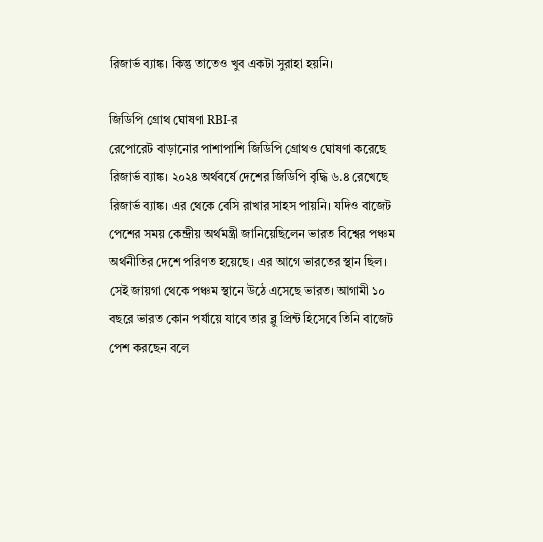রিজার্ভ ব্যাঙ্ক। কিন্তু তাতেও খুব একটা সুরাহা হয়নি।

জিডিপি গ্রোথ ঘোষণা RBI-র
রেপোরেট বাড়ানোর পাশাপাশি জিডিপি গ্রোথও ঘোষণা করেছে রিজার্ভ ব্যাঙ্ক। ২০২৪ অর্থবর্ষে দেশের জিডিপি বৃদ্ধি ৬.৪ রেখেছে রিজার্ভ ব্যাঙ্ক। এর থেকে বেসি রাখার সাহস পায়নি। যদিও বাজেট পেশের সময় কেন্দ্রীয় অর্থমন্ত্রী জানিয়েছিলেন ভারত বিশ্বের পঞ্চম অর্থনীতির দেশে পরিণত হয়েছে। এর আগে ভারতের স্থান ছিল। সেই জায়গা থেকে পঞ্চম স্থানে উঠে এসেছে ভারত। আগামী ১০ বছরে ভারত কোন পর্যায়ে যাবে তার ব্লু প্রিন্ট হিসেবে তিনি বাজেট পেশ করছেন বলে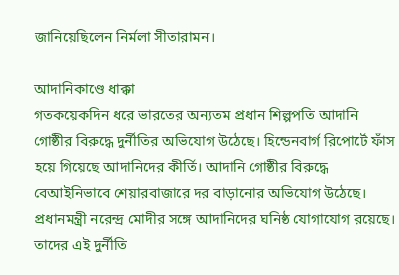জানিয়েছিলেন নির্মলা সীতারামন।

আদানিকাণ্ডে ধাক্কা
গতকয়েকদিন ধরে ভারতের অন্যতম প্রধান শিল্পপতি আদানি গোষ্ঠীর বিরুদ্ধে দুর্নীতির অভিযোগ উঠেছে। হিন্ডেনবার্গ রিপোর্টে ফাঁস হয়ে গিয়েছে আদানিদের কীর্তি। আদানি গোষ্ঠীর বিরুদ্ধে বেআইনিভাবে শেয়ারবাজারে দর বাড়ানোর অভিযোগ উঠেছে। প্রধানমন্ত্রী নরেন্দ্র মোদীর সঙ্গে আদানিদের ঘনিষ্ঠ যোগাযোগ রয়েছে। তাদের এই দুর্নীতি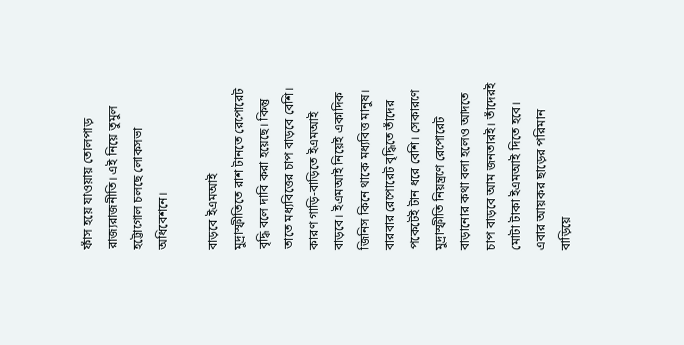ফাঁস হয়ে যাওয়ায় তোলপাড় রাজ্যরাজনীতি। এই নিয়ে তুমুল হট্টোগোল চলছে লোকসভা অধিবেশনে।

বাড়বে ইএমআই
মুদ্রাস্ফীতিতে রাশ টানতে রেপোরেট বৃদ্ধি বলে দাবি করা হয়েছে। কিন্তু তাতে মধ্যবিত্তের চাপ বাড়বে বেশি। কারণ গাড়ি-বাড়িতে ইএমআই বাড়বে। ইএমআই নিয়েই একাদিক জিনিস কিনে থাকে মধ্যবিত্ত মানুষ। বারবার রেপোরেট বৃদ্ধিতে তাঁদের পকেটেই টান ধরে বেশি। সেকারণে মুদ্রাস্ফীতি নিয়ন্ত্রণে রেপোরেট বাড়ানোর কথা বলা হলেও আদতে চাপ বাড়বে আম জনতারই। তাঁদেরই মোটা টাকা ইএমআই দিতে হবে। এবার আয়কর ছাড়ের পরিমান বাড়িয়ে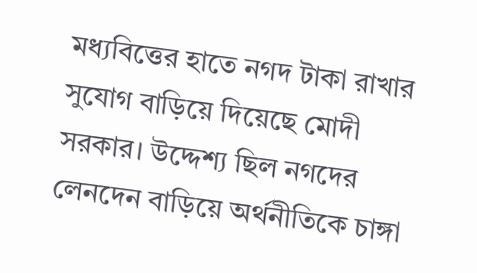মধ্যবিত্তের হাতে নগদ টাকা রাখার সুযোগ বাড়িয়ে দিয়েছে মোদী সরকার। উদ্দেশ্য ছিল নগদের লেনদেন বাড়িয়ে অর্থনীতিকে চাঙ্গা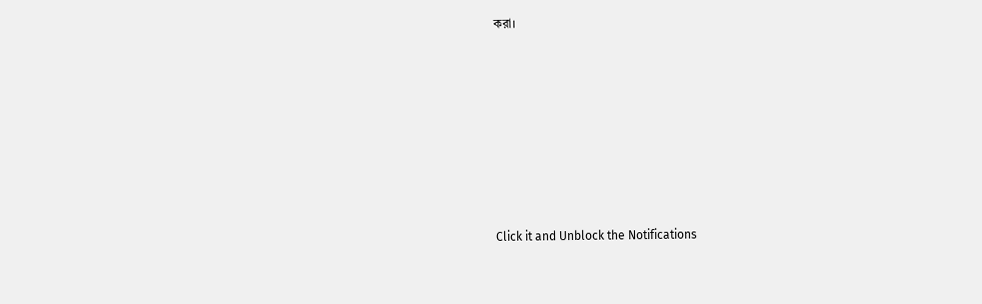করা।












Click it and Unblock the Notifications